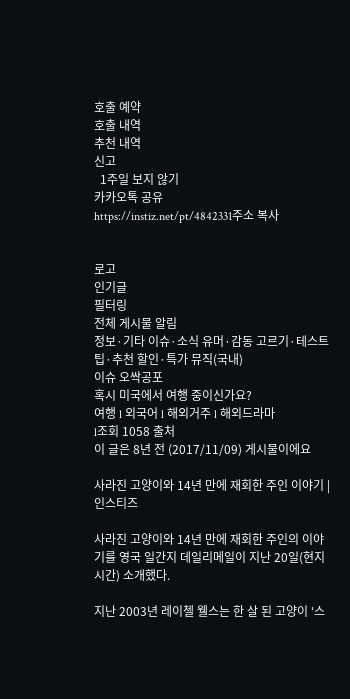호출 예약
호출 내역
추천 내역
신고
  1주일 보지 않기
카카오톡 공유
https://instiz.net/pt/4842331주소 복사


로고
인기글
필터링
전체 게시물 알림
정보·기타 이슈·소식 유머·감동 고르기·테스트 팁·추천 할인·특가 뮤직(국내)
이슈 오싹공포
혹시 미국에서 여행 중이신가요?
여행 l 외국어 l 해외거주 l 해외드라마
l조회 1058 출처
이 글은 8년 전 (2017/11/09) 게시물이에요

사라진 고양이와 14년 만에 재회한 주인 이야기 | 인스티즈

사라진 고양이와 14년 만에 재회한 주인의 이야기를 영국 일간지 데일리메일이 지난 20일(현지시간) 소개했다.

지난 2003년 레이첼 웰스는 한 살 된 고양이 ‘스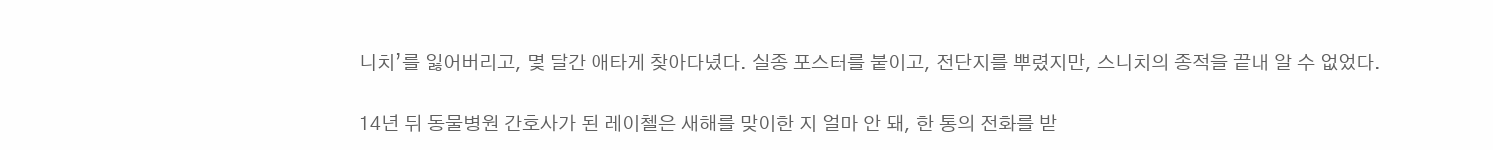니치’를 잃어버리고, 몇 달간 애타게 찾아다녔다. 실종 포스터를 붙이고, 전단지를 뿌렸지만, 스니치의 종적을 끝내 알 수 없었다.

14년 뒤 동물병원 간호사가 된 레이첼은 새해를 맞이한 지 얼마 안 돼, 한 통의 전화를 받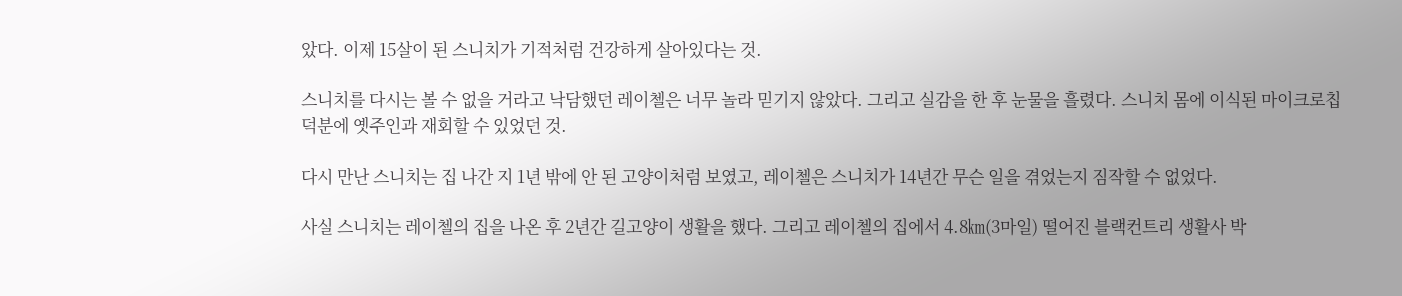았다. 이제 15살이 된 스니치가 기적처럼 건강하게 살아있다는 것.

스니치를 다시는 볼 수 없을 거라고 낙담했던 레이첼은 너무 놀라 믿기지 않았다. 그리고 실감을 한 후 눈물을 흘렸다. 스니치 몸에 이식된 마이크로칩 덕분에 옛주인과 재회할 수 있었던 것.

다시 만난 스니치는 집 나간 지 1년 밖에 안 된 고양이처럼 보였고, 레이첼은 스니치가 14년간 무슨 일을 겪었는지 짐작할 수 없었다.

사실 스니치는 레이첼의 집을 나온 후 2년간 길고양이 생활을 했다. 그리고 레이첼의 집에서 4.8㎞(3마일) 떨어진 블랙컨트리 생활사 박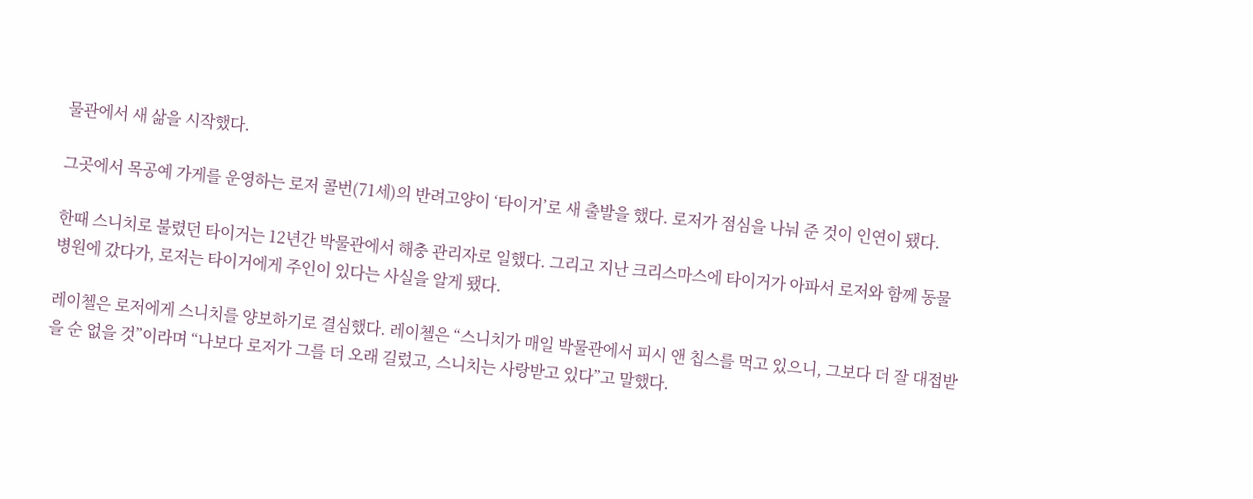물관에서 새 삶을 시작했다.

그곳에서 목공예 가게를 운영하는 로저 콜번(71세)의 반려고양이 ‘타이거’로 새 출발을 했다. 로저가 점심을 나눠 준 것이 인연이 됐다.

한때 스니치로 불렸던 타이거는 12년간 박물관에서 해충 관리자로 일했다. 그리고 지난 크리스마스에 타이거가 아파서 로저와 함께 동물병원에 갔다가, 로저는 타이거에게 주인이 있다는 사실을 알게 됐다.

레이첼은 로저에게 스니치를 양보하기로 결심했다. 레이첼은 “스니치가 매일 박물관에서 피시 앤 칩스를 먹고 있으니, 그보다 더 잘 대접받을 순 없을 것”이라며 “나보다 로저가 그를 더 오래 길렀고, 스니치는 사랑받고 있다”고 말했다.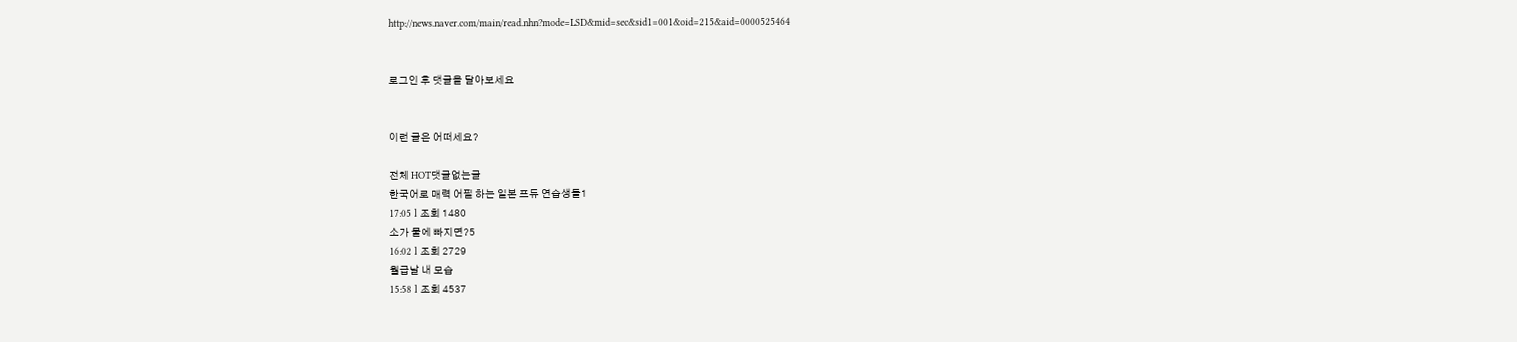http://news.naver.com/main/read.nhn?mode=LSD&mid=sec&sid1=001&oid=215&aid=0000525464


로그인 후 댓글을 달아보세요


이런 글은 어떠세요?

전체 HOT댓글없는글
한국어로 매력 어필 하는 일본 프듀 연습생들1
17:05 l 조회 1480
소가 물에 빠지면?5
16:02 l 조회 2729
월급날 내 모습
15:58 l 조회 4537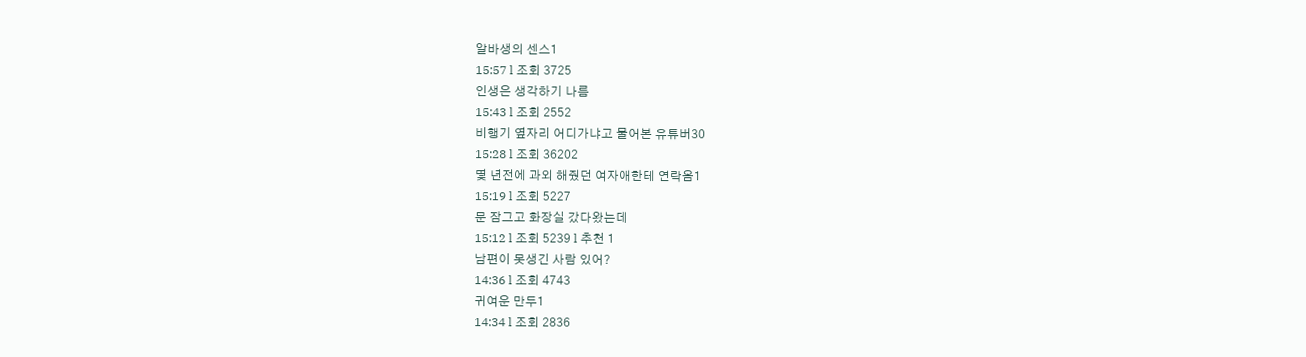알바생의 센스1
15:57 l 조회 3725
인생은 생각하기 나름
15:43 l 조회 2552
비행기 옆자리 어디가냐고 물어본 유튜버30
15:28 l 조회 36202
몇 년전에 과외 해줬던 여자애한테 연락옴1
15:19 l 조회 5227
문 잠그고 화장실 갔다왔는데
15:12 l 조회 5239 l 추천 1
남편이 못생긴 사람 있어?
14:36 l 조회 4743
귀여운 만두1
14:34 l 조회 2836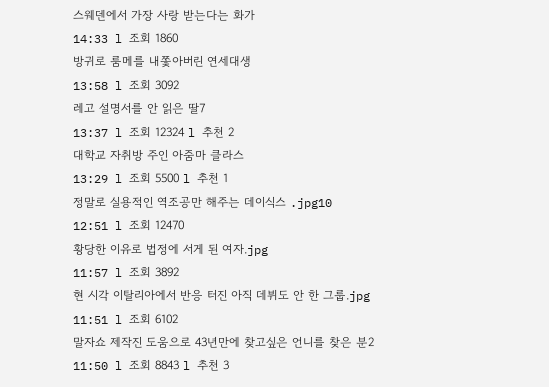스웨덴에서 가장 사랑 받는다는 화가
14:33 l 조회 1860
방귀로 룸메를 내쫓아버린 연세대생
13:58 l 조회 3092
레고 설명서를 안 읽은 딸7
13:37 l 조회 12324 l 추천 2
대학교 자취방 주인 아줌마 클라스
13:29 l 조회 5500 l 추천 1
정말로 실용적인 역조공만 해주는 데이식스 .jpg10
12:51 l 조회 12470
황당한 이유로 법정에 서게 된 여자.jpg
11:57 l 조회 3892
현 시각 이탈리아에서 반응 터진 아직 데뷔도 안 한 그룹.jpg
11:51 l 조회 6102
말자쇼 제작진 도움으로 43년만에 찾고싶은 언니를 찾은 분2
11:50 l 조회 8843 l 추천 3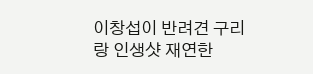이창섭이 반려견 구리랑 인생샷 재연한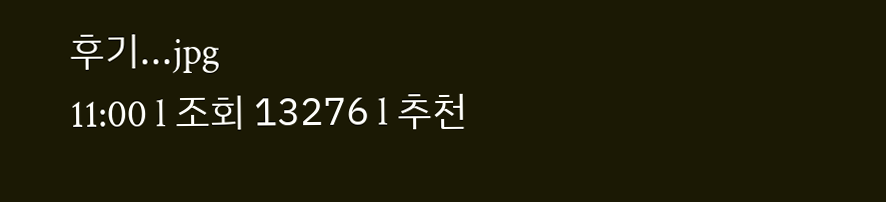후기...jpg
11:00 l 조회 13276 l 추천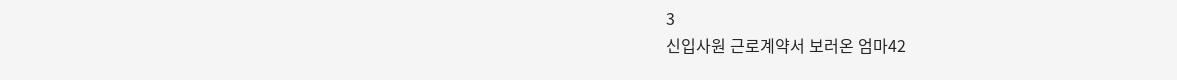3
신입사원 근로계약서 보러온 엄마42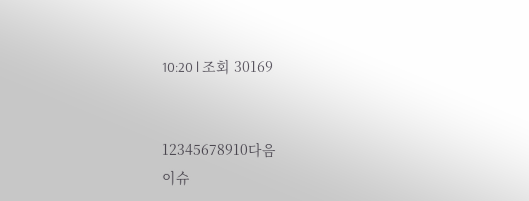10:20 l 조회 30169


12345678910다음
이슈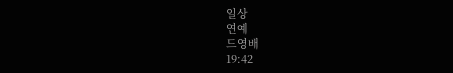일상
연예
드영배
19:42